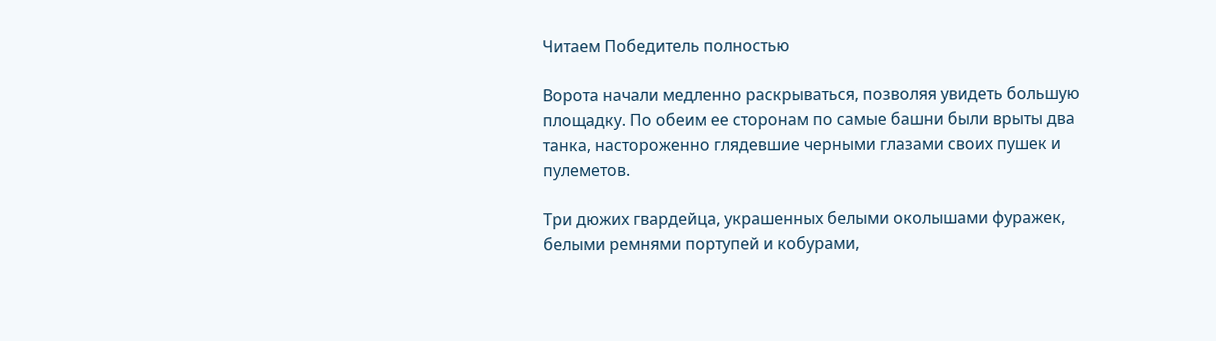Читаем Победитель полностью

Ворота начали медленно раскрываться, позволяя увидеть большую площадку. По обеим ее сторонам по самые башни были врыты два танка, настороженно глядевшие черными глазами своих пушек и пулеметов.

Три дюжих гвардейца, украшенных белыми околышами фуражек, белыми ремнями портупей и кобурами,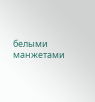белыми манжетами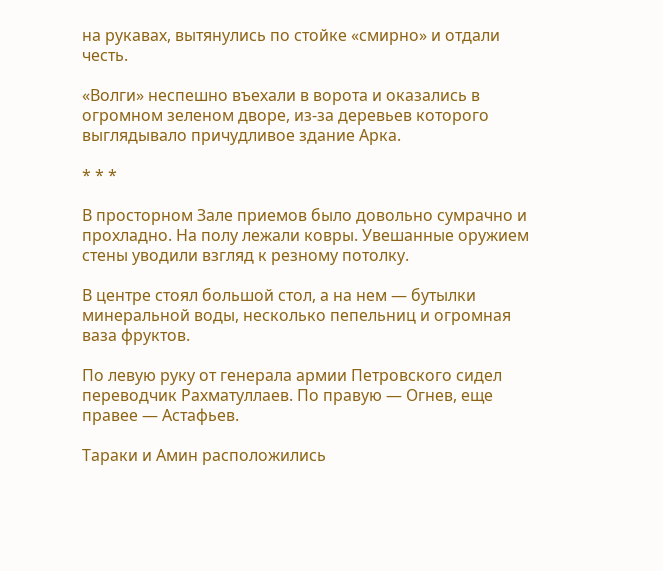на рукавах, вытянулись по стойке «смирно» и отдали честь.

«Волги» неспешно въехали в ворота и оказались в огромном зеленом дворе, из-за деревьев которого выглядывало причудливое здание Арка.

* * *

В просторном Зале приемов было довольно сумрачно и прохладно. На полу лежали ковры. Увешанные оружием стены уводили взгляд к резному потолку.

В центре стоял большой стол, а на нем — бутылки минеральной воды, несколько пепельниц и огромная ваза фруктов.

По левую руку от генерала армии Петровского сидел переводчик Рахматуллаев. По правую — Огнев, еще правее — Астафьев.

Тараки и Амин расположились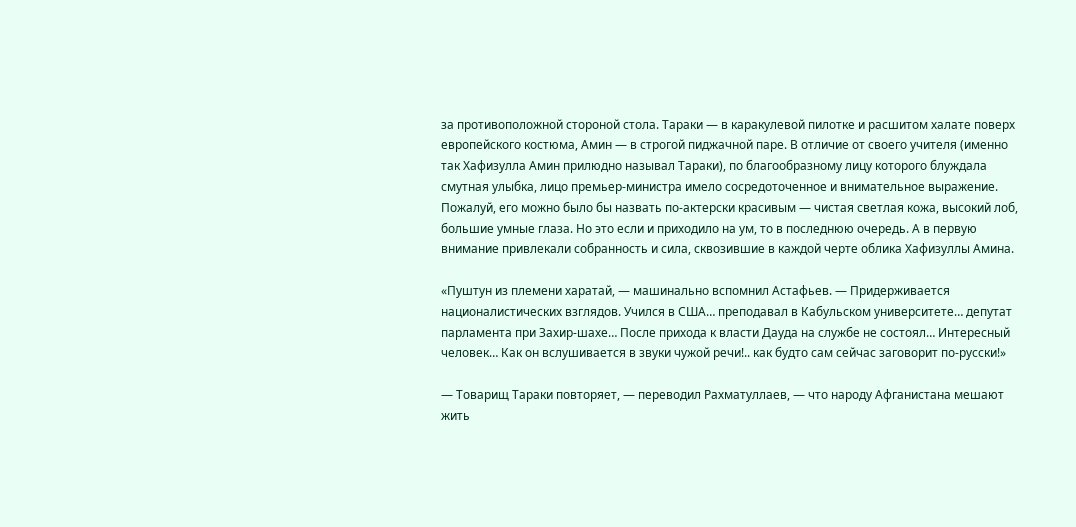за противоположной стороной стола. Тараки — в каракулевой пилотке и расшитом халате поверх европейского костюма, Амин — в строгой пиджачной паре. В отличие от своего учителя (именно так Хафизулла Амин прилюдно называл Тараки), по благообразному лицу которого блуждала смутная улыбка, лицо премьер-министра имело сосредоточенное и внимательное выражение. Пожалуй, его можно было бы назвать по-актерски красивым — чистая светлая кожа, высокий лоб, большие умные глаза. Но это если и приходило на ум, то в последнюю очередь. А в первую внимание привлекали собранность и сила, сквозившие в каждой черте облика Хафизуллы Амина.

«Пуштун из племени харатай, — машинально вспомнил Астафьев. — Придерживается националистических взглядов. Учился в США… преподавал в Кабульском университете… депутат парламента при Захир-шахе… После прихода к власти Дауда на службе не состоял… Интересный человек… Как он вслушивается в звуки чужой речи!.. как будто сам сейчас заговорит по-русски!»

— Товарищ Тараки повторяет, — переводил Рахматуллаев, — что народу Афганистана мешают жить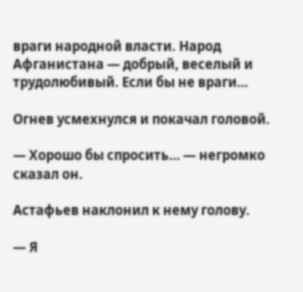враги народной власти. Народ Афганистана — добрый, веселый и трудолюбивый. Если бы не враги…

Огнев усмехнулся и покачал головой.

— Хорошо бы спросить… — негромко сказал он.

Астафьев наклонил к нему голову.

— Я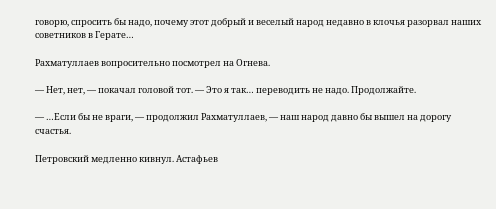говорю, спросить бы надо, почему этот добрый и веселый народ недавно в клочья разорвал наших советников в Герате…

Рахматуллаев вопросительно посмотрел на Огнева.

— Нет, нет, — покачал головой тот. — Это я так… переводить не надо. Продолжайте.

— …Если бы не враги, — продолжил Рахматуллаев, — наш народ давно бы вышел на дорогу счастья.

Петровский медленно кивнул. Астафьев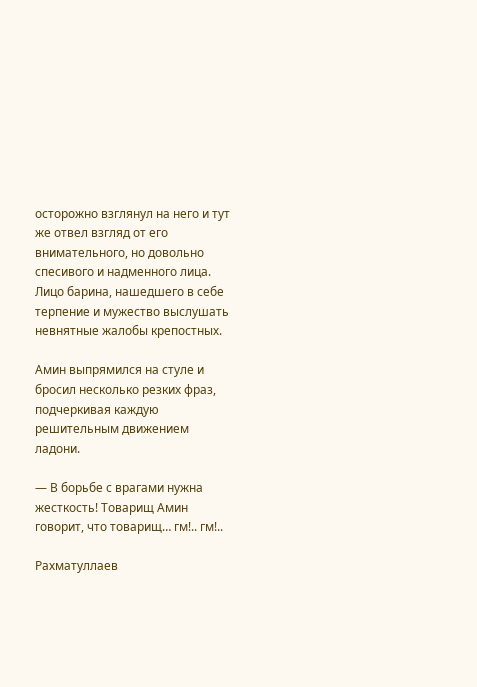осторожно взглянул на него и тут же отвел взгляд от его внимательного, но довольно спесивого и надменного лица. Лицо барина, нашедшего в себе терпение и мужество выслушать невнятные жалобы крепостных.

Амин выпрямился на стуле и бросил несколько резких фраз, подчеркивая каждую решительным движением ладони.

— В борьбе с врагами нужна жесткость! Товарищ Амин говорит, что товарищ… гм!.. гм!..

Рахматуллаев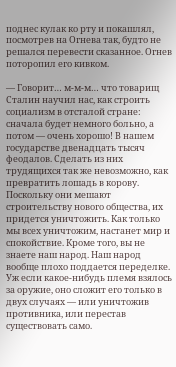поднес кулак ко рту и покашлял, посмотрев на Огнева так, будто не решался перевести сказанное. Огнев поторопил его кивком.

— Говорит… м-м-м… что товарищ Сталин научил нас, как строить социализм в отсталой стране: сначала будет немного больно, а потом — очень хорошо! В нашем государстве двенадцать тысяч феодалов. Сделать из них трудящихся так же невозможно, как превратить лошадь в корову. Поскольку они мешают строительству нового общества, их придется уничтожить. Как только мы всех уничтожим, настанет мир и спокойствие. Кроме того, вы не знаете наш народ. Наш народ вообще плохо поддается переделке. Уж если какое-нибудь племя взялось за оружие, оно сложит его только в двух случаях — или уничтожив противника, или перестав существовать само.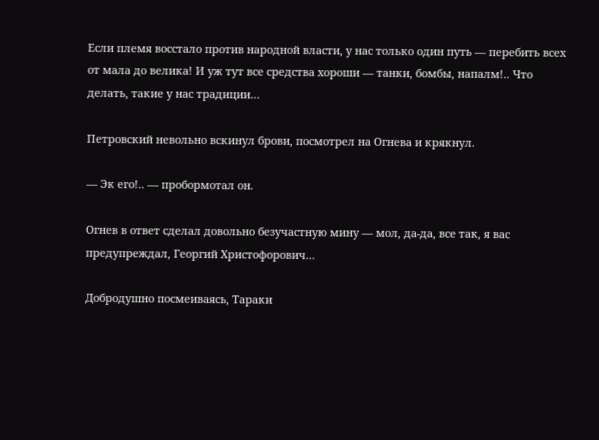Если племя восстало против народной власти, у нас только один путь — перебить всех от мала до велика! И уж тут все средства хороши — танки, бомбы, напалм!.. Что делать, такие у нас традиции…

Петровский невольно вскинул брови, посмотрел на Огнева и крякнул.

— Эк его!.. — пробормотал он.

Огнев в ответ сделал довольно безучастную мину — мол, да-да, все так, я вас предупреждал, Георгий Христофорович…

Добродушно посмеиваясь, Тараки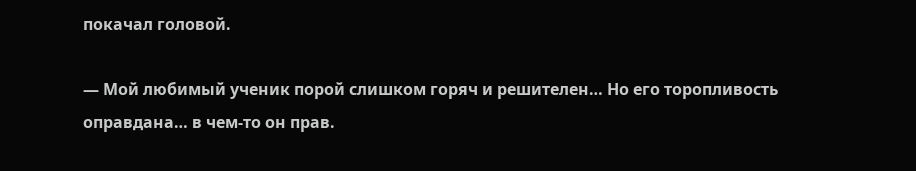покачал головой.

— Мой любимый ученик порой слишком горяч и решителен… Но его торопливость оправдана… в чем-то он прав.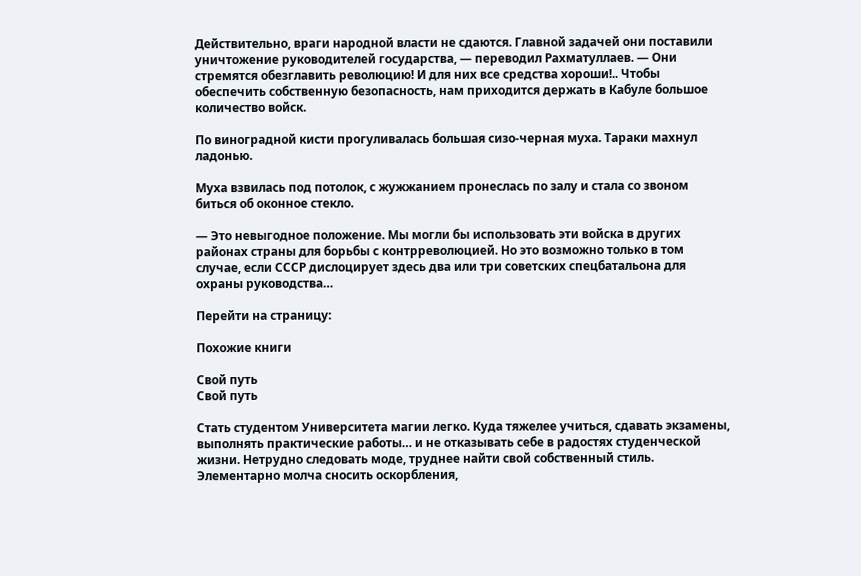Действительно, враги народной власти не сдаются. Главной задачей они поставили уничтожение руководителей государства, — переводил Рахматуллаев. — Они стремятся обезглавить революцию! И для них все средства хороши!.. Чтобы обеспечить собственную безопасность, нам приходится держать в Кабуле большое количество войск.

По виноградной кисти прогуливалась большая сизо-черная муха. Тараки махнул ладонью.

Муха взвилась под потолок, с жужжанием пронеслась по залу и стала со звоном биться об оконное стекло.

— Это невыгодное положение. Мы могли бы использовать эти войска в других районах страны для борьбы с контрреволюцией. Но это возможно только в том случае, если СССР дислоцирует здесь два или три советских спецбатальона для охраны руководства…

Перейти на страницу:

Похожие книги

Свой путь
Свой путь

Стать студентом Университета магии легко. Куда тяжелее учиться, сдавать экзамены, выполнять практические работы… и не отказывать себе в радостях студенческой жизни. Нетрудно следовать моде, труднее найти свой собственный стиль. Элементарно молча сносить оскорбления,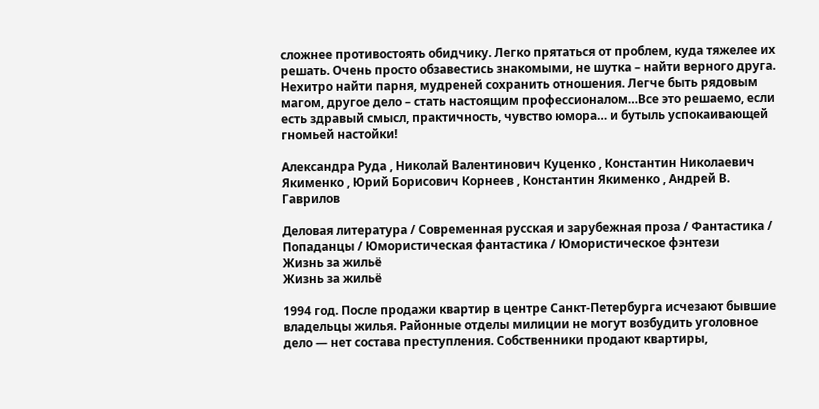сложнее противостоять обидчику. Легко прятаться от проблем, куда тяжелее их решать. Очень просто обзавестись знакомыми, не шутка – найти верного друга. Нехитро найти парня, мудреней сохранить отношения. Легче быть рядовым магом, другое дело – стать настоящим профессионалом…Все это решаемо, если есть здравый смысл, практичность, чувство юмора… и бутыль успокаивающей гномьей настойки!

Александра Руда , Николай Валентинович Куценко , Константин Николаевич Якименко , Юрий Борисович Корнеев , Константин Якименко , Андрей В. Гаврилов

Деловая литература / Современная русская и зарубежная проза / Фантастика / Попаданцы / Юмористическая фантастика / Юмористическое фэнтези
Жизнь за жильё
Жизнь за жильё

1994 год. После продажи квартир в центре Санкт-Петербурга исчезают бывшие владельцы жилья. Районные отделы милиции не могут возбудить уголовное дело — нет состава преступления. Собственники продают квартиры,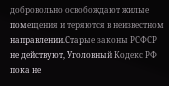добровольно освобождают жилые помещения и теряются в неизвестном направлении.Старые законы РСФСР не действуют, Уголовный Кодекс РФ пока не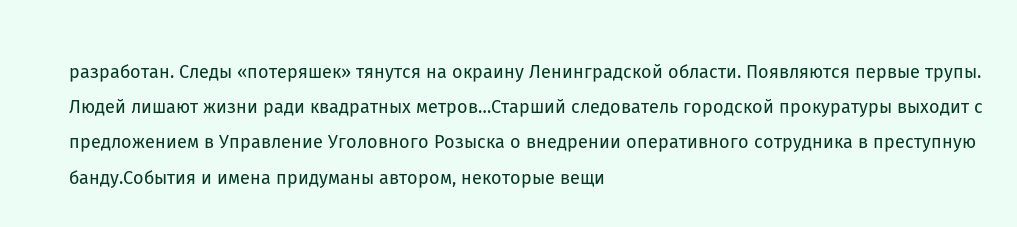разработан. Следы «потеряшек» тянутся на окраину Ленинградской области. Появляются первые трупы. Людей лишают жизни ради квадратных метров…Старший следователь городской прокуратуры выходит с предложением в Управление Уголовного Розыска о внедрении оперативного сотрудника в преступную банду.События и имена придуманы автором, некоторые вещи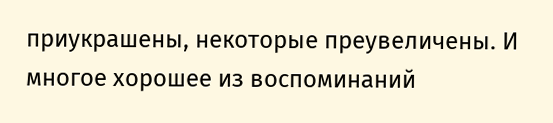приукрашены, некоторые преувеличены. И многое хорошее из воспоминаний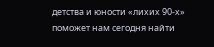детства и юности «лихих 90-х» поможет нам сегодня найти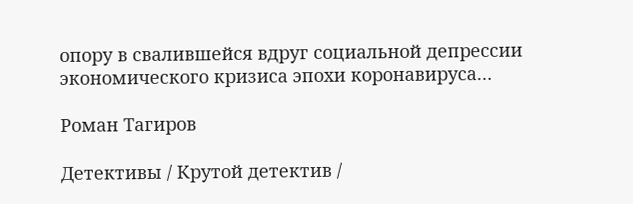опору в свалившейся вдруг социальной депрессии экономического кризиса эпохи коронавируса…

Роман Тагиров

Детективы / Крутой детектив /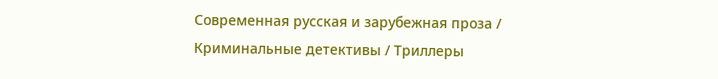Современная русская и зарубежная проза / Криминальные детективы / Триллеры